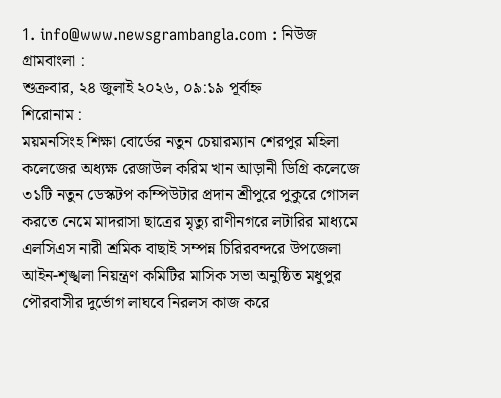1. info@www.newsgrambangla.com : নিউজ গ্রামবাংলা :
শুক্রবার, ২৪ জুলাই ২০২৬, ০৯:১৯ পূর্বাহ্ন
শিরোনাম :
ময়মনসিংহ শিক্ষা বোর্ডের নতুন চেয়ারম্যান শেরপুর মহিলা কলেজের অধ্যক্ষ রেজাউল করিম খান আড়ানী ডিগ্রি কলেজে ৩১টি নতুন ডেস্কটপ কম্পিউটার প্রদান শ্রীপুরে পুকুরে গোসল করতে নেমে মাদরাসা ছাত্রের মৃত্যু রাণীনগরে লটারির মাধ্যমে এলসিএস নারী শ্রমিক বাছাই সম্পন্ন চিরিরবন্দরে উপজেলা আইন-শৃঙ্খলা নিয়ন্ত্রণ কমিটির মাসিক সভা অনুষ্ঠিত মধুপুর পৌরবাসীর দুর্ভোগ লাঘবে নিরলস কাজ করে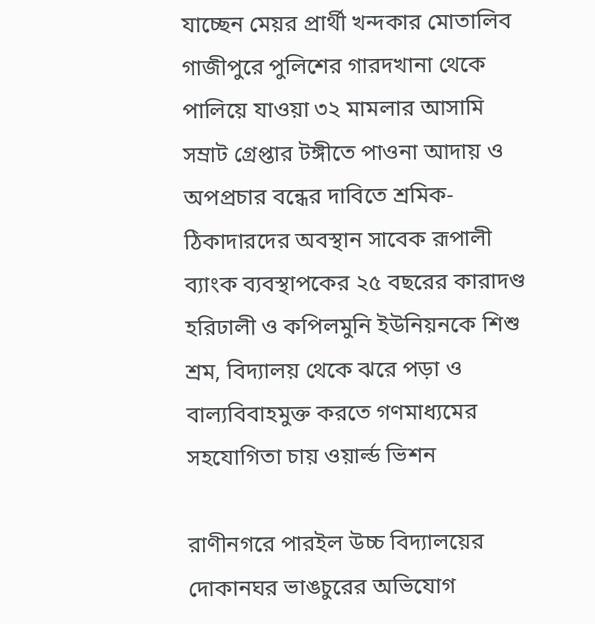যাচ্ছেন মেয়র প্রার্থী খন্দকার মোতালিব গাজীপুরে পুলিশের গারদখানা থেকে পালিয়ে যাওয়া ৩২ মামলার আসামি সম্রাট গ্রেপ্তার টঙ্গীতে পাওনা আদায় ও অপপ্রচার বন্ধের দাবিতে শ্রমিক-ঠিকাদারদের অবস্থান সাবেক রূপালী ব্যাংক ব্যবস্থাপকের ২৫ বছরের কারাদণ্ড হরিঢালী ও কপিলমুনি ইউনিয়নকে শিশু শ্রম, বিদ্যালয় থেকে ঝরে পড়া ও বাল্যবিবাহমুক্ত করতে গণমাধ্যমের সহযোগিতা চায় ওয়ার্ল্ড ভিশন

রাণীনগরে পারইল উচ্চ বিদ্যালয়ের দোকানঘর ভাঙচুরের অভিযোগ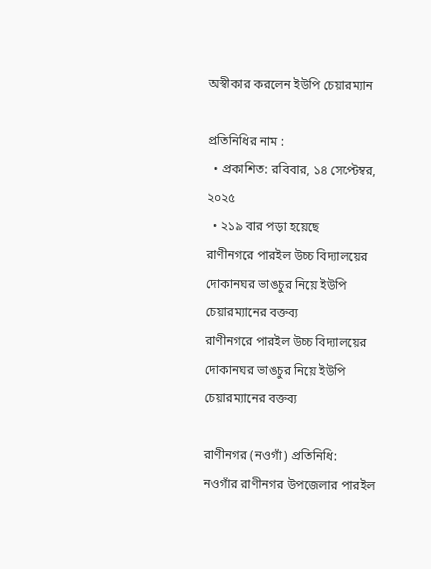অস্বীকার করলেন ইউপি চেয়ারম্যান

প্রতিনিধির নাম :
  • প্রকাশিত: রবিবার, ১৪ সেপ্টেম্বর, ২০২৫
  • ২১৯ বার পড়া হয়েছে
রাণীনগরে পারইল উচ্চ বিদ্যালয়ের দোকানঘর ভাঙচুর নিয়ে ইউপি চেয়ারম্যানের বক্তব্য
রাণীনগরে পারইল উচ্চ বিদ্যালয়ের দোকানঘর ভাঙচুর নিয়ে ইউপি চেয়ারম্যানের বক্তব্য

রাণীনগর (নওগাঁ) প্রতিনিধি:
নওগাঁর রাণীনগর উপজেলার পারইল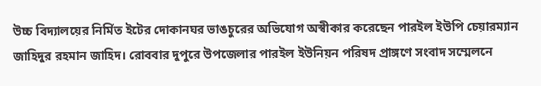উচ্চ বিদ্যালয়ের নির্মিত ইটের দোকানঘর ভাঙচুরের অভিযোগ অস্বীকার করেছেন পারইল ইউপি চেয়ারম্যান জাহিদুর রহমান জাহিদ। রোববার দুপুরে উপজেলার পারইল ইউনিয়ন পরিষদ প্রাঙ্গণে সংবাদ সম্মেলনে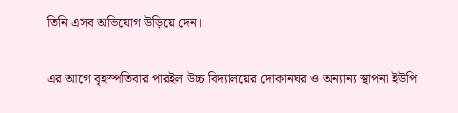তিনি এসব অভিযোগ উড়িয়ে দেন।

এর আগে বৃহস্পতিবার পারইল উচ্চ বিদ্যালয়ের দোকানঘর ও অন্যান্য স্থাপনা ইউপি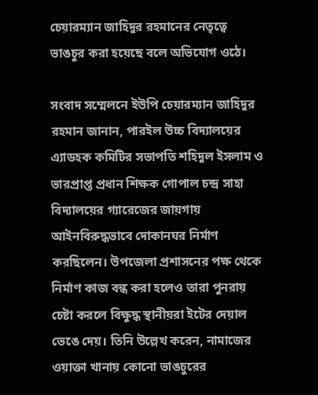চেয়ারম্যান জাহিদুর রহমানের নেতৃত্বে ভাঙচুর করা হয়েছে বলে অভিযোগ ওঠে।

সংবাদ সম্মেলনে ইউপি চেয়ারম্যান জাহিদুর রহমান জানান, পারইল উচ্চ বিদ্যালয়ের এ্যাডহক কমিটির সভাপতি শহিদুল ইসলাম ও ভারপ্রাপ্ত প্রধান শিক্ষক গোপাল চন্দ্র সাহা বিদ্যালয়ের গ্যারেজের জায়গায় আইনবিরুদ্ধভাবে দোকানঘর নির্মাণ করছিলেন। উপজেলা প্রশাসনের পক্ষ থেকে নির্মাণ কাজ বন্ধ করা হলেও তারা পুনরায় চেষ্টা করলে বিক্ষুদ্ধ স্থানীয়রা ইটের দেয়াল ভেঙে দেয়। তিনি উল্লেখ করেন, নামাজের ওয়াক্তা খানায় কোনো ভাঙচুরের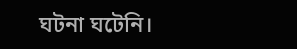ঘটনা ঘটেনি।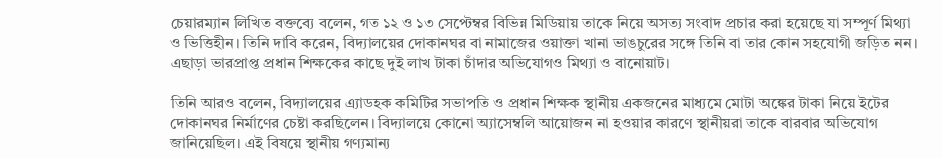চেয়ারম্যান লিখিত বক্তব্যে বলেন, গত ১২ ও ১৩ সেপ্টেম্বর বিভিন্ন মিডিয়ায় তাকে নিয়ে অসত্য সংবাদ প্রচার করা হয়েছে যা সম্পূর্ণ মিথ্যা ও ভিত্তিহীন। তিনি দাবি করেন, বিদ্যালয়ের দোকানঘর বা নামাজের ওয়াক্তা খানা ভাঙচুরের সঙ্গে তিনি বা তার কোন সহযোগী জড়িত নন। এছাড়া ভারপ্রাপ্ত প্রধান শিক্ষকের কাছে দুই লাখ টাকা চাঁদার অভিযোগও মিথ্যা ও বানোয়াট।

তিনি আরও বলেন, বিদ্যালয়ের এ্যাডহক কমিটির সভাপতি ও প্রধান শিক্ষক স্থানীয় একজনের মাধ্যমে মোটা অঙ্কের টাকা নিয়ে ইটের দোকানঘর নির্মাণের চেষ্টা করছিলেন। বিদ্যালয়ে কোনো অ্যাসেম্বলি আয়োজন না হওয়ার কারণে স্থানীয়রা তাকে বারবার অভিযোগ জানিয়েছিল। এই বিষয়ে স্থানীয় গণ্যমান্য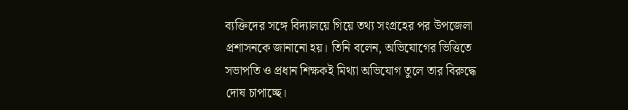ব্যক্তিদের সঙ্গে বিদ্যালয়ে গিয়ে তথ্য সংগ্রহের পর উপজেলা প্রশাসনকে জানানো হয়। তিনি বলেন, অভিযোগের ভিত্তিতে সভাপতি ও প্রধান শিক্ষকই মিথ্যা অভিযোগ তুলে তার বিরুদ্ধে দোষ চাপাচ্ছে।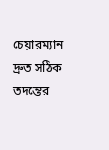চেয়ারম্যান দ্রুত সঠিক তদন্তের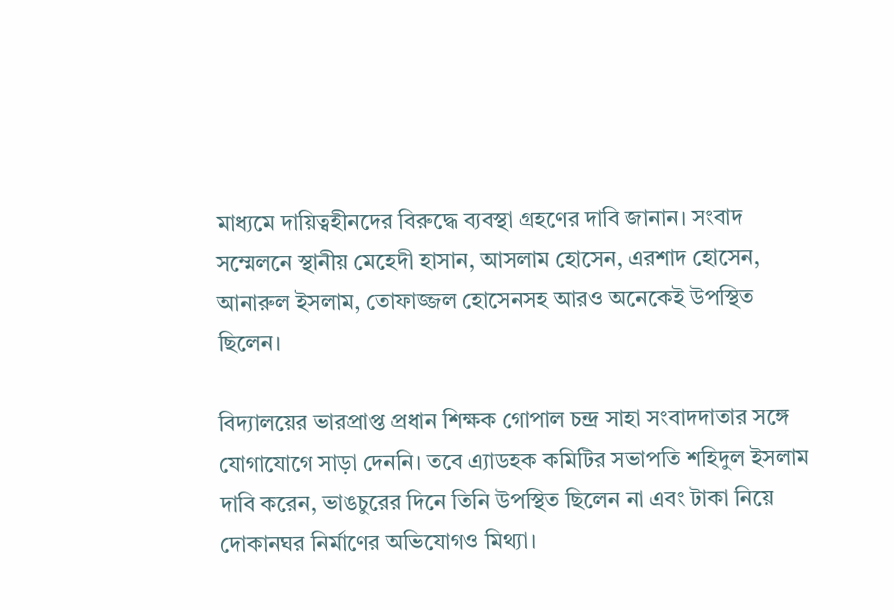মাধ্যমে দায়িত্বহীনদের বিরুদ্ধে ব্যবস্থা গ্রহণের দাবি জানান। সংবাদ সম্মেলনে স্থানীয় মেহেদী হাসান, আসলাম হোসেন, এরশাদ হোসেন, আনারুল ইসলাম, তোফাজ্জল হোসেনসহ আরও অনেকেই উপস্থিত ছিলেন।

বিদ্যালয়ের ভারপ্রাপ্ত প্রধান শিক্ষক গোপাল চন্দ্র সাহা সংবাদদাতার সঙ্গে যোগাযোগে সাড়া দেননি। তবে এ্যাডহক কমিটির সভাপতি শহিদুল ইসলাম দাবি করেন, ভাঙচুরের দিনে তিনি উপস্থিত ছিলেন না এবং টাকা নিয়ে দোকানঘর নির্মাণের অভিযোগও মিথ্যা।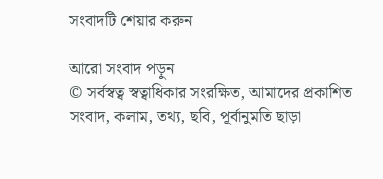সংবাদটি শেয়ার করুন

আরো সংবাদ পড়ুন
© সর্বস্বত্ব স্বত্বাধিকার সংরক্ষিত, আমাদের প্রকাশিত সংবাদ, কলাম, তথ্য, ছবি, পূর্বানুমতি ছাড়া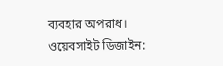ব্যবহার অপরাধ।
ওয়েবসাইট ডিজাইন: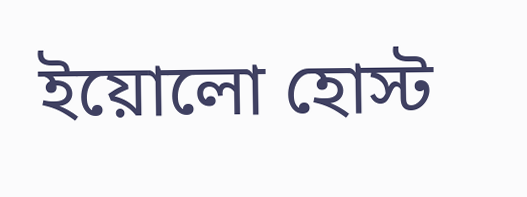ইয়োলো হোস্ট